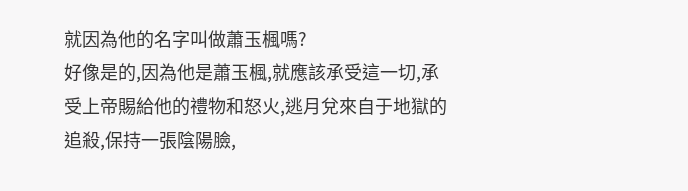就因為他的名字叫做蕭玉楓嗎?
好像是的,因為他是蕭玉楓,就應該承受這一切,承受上帝賜給他的禮物和怒火,逃月兌來自于地獄的追殺,保持一張陰陽臉,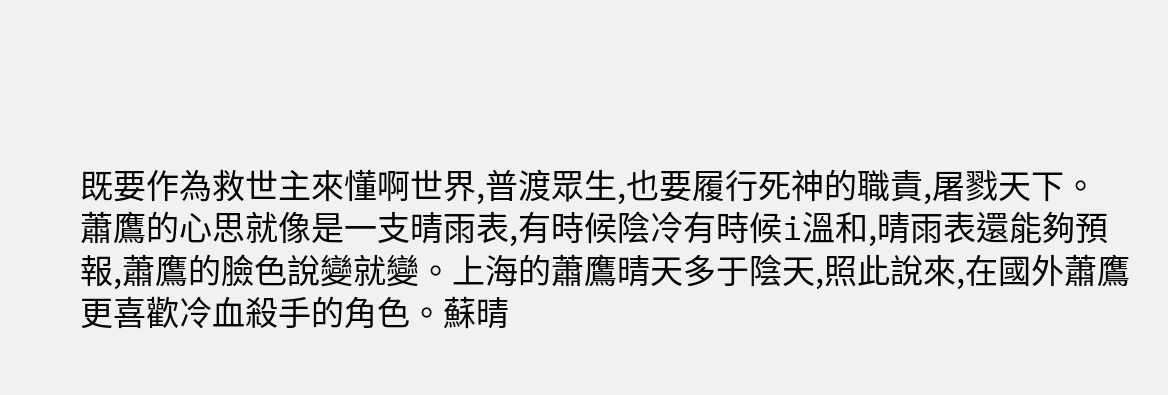既要作為救世主來懂啊世界,普渡眾生,也要履行死神的職責,屠戮天下。
蕭鷹的心思就像是一支晴雨表,有時候陰冷有時候i溫和,晴雨表還能夠預報,蕭鷹的臉色說變就變。上海的蕭鷹晴天多于陰天,照此說來,在國外蕭鷹更喜歡冷血殺手的角色。蘇晴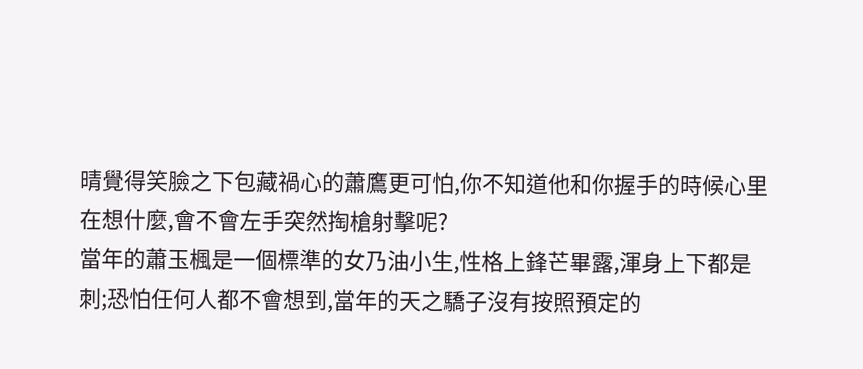晴覺得笑臉之下包藏禍心的蕭鷹更可怕,你不知道他和你握手的時候心里在想什麼,會不會左手突然掏槍射擊呢?
當年的蕭玉楓是一個標準的女乃油小生,性格上鋒芒畢露,渾身上下都是刺;恐怕任何人都不會想到,當年的天之驕子沒有按照預定的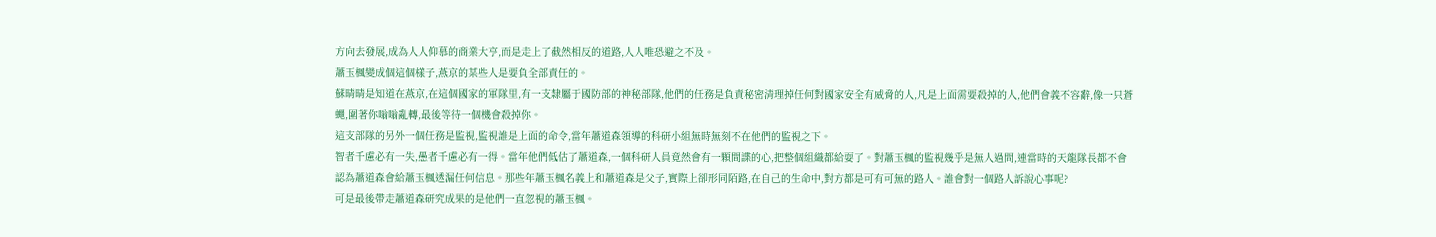方向去發展,成為人人仰慕的商業大亨,而是走上了截然相反的道路,人人唯恐避之不及。
蕭玉楓變成個這個樣子,燕京的某些人是要負全部責任的。
蘇晴晴是知道在燕京,在這個國家的軍隊里,有一支隸屬于國防部的神秘部隊,他們的任務是負責秘密清理掉任何對國家安全有威脅的人,凡是上面需要殺掉的人,他們會義不容辭,像一只蒼蠅,圍著你嗡嗡亂轉,最後等待一個機會殺掉你。
這支部隊的另外一個任務是監視,監視誰是上面的命令,當年蕭道森領導的科研小組無時無刻不在他們的監視之下。
智者千慮必有一失,愚者千慮必有一得。當年他們低估了蕭道森,一個科研人員竟然會有一顆間諜的心,把整個組織都給耍了。對蕭玉楓的監視幾乎是無人過問,連當時的天龍隊長都不會認為蕭道森會給蕭玉楓透漏任何信息。那些年蕭玉楓名義上和蕭道森是父子,實際上卻形同陌路,在自己的生命中,對方都是可有可無的路人。誰會對一個路人訴說心事呢?
可是最後帶走蕭道森研究成果的是他們一直忽視的蕭玉楓。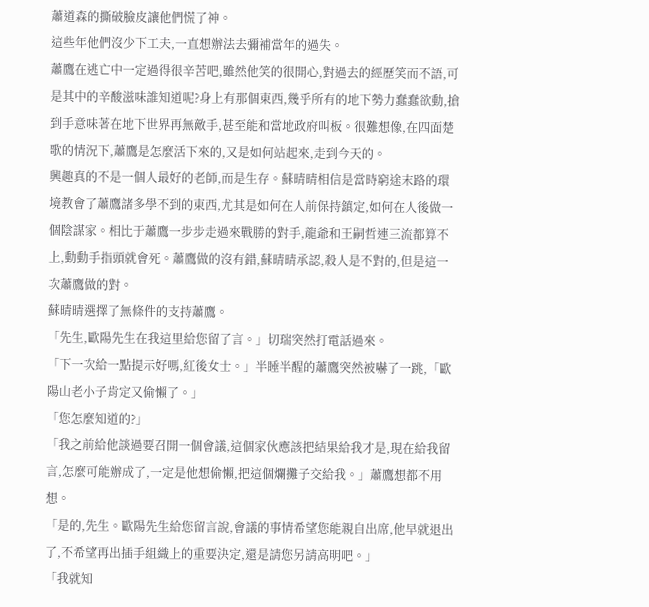蕭道森的撕破臉皮讓他們慌了神。
這些年他們沒少下工夫,一直想辦法去彌補當年的過失。
蕭鷹在逃亡中一定過得很辛苦吧,雖然他笑的很開心,對過去的經歷笑而不語,可是其中的辛酸滋味誰知道呢?身上有那個東西,幾乎所有的地下勢力蠢蠢欲動,搶到手意味著在地下世界再無敵手,甚至能和當地政府叫板。很難想像,在四面楚歌的情況下,蕭鷹是怎麼活下來的,又是如何站起來,走到今天的。
興趣真的不是一個人最好的老師,而是生存。蘇晴晴相信是當時窮途末路的環境教會了蕭鷹諸多學不到的東西,尤其是如何在人前保持鎮定,如何在人後做一個陰謀家。相比于蕭鷹一步步走過來戰勝的對手,龍爺和王嗣哲連三流都算不上,動動手指頭就會死。蕭鷹做的沒有錯,蘇晴晴承認,殺人是不對的,但是這一次蕭鷹做的對。
蘇晴晴選擇了無條件的支持蕭鷹。
「先生,歐陽先生在我這里給您留了言。」切瑞突然打電話過來。
「下一次給一點提示好嗎,紅後女士。」半睡半醒的蕭鷹突然被嚇了一跳,「歐陽山老小子肯定又偷懶了。」
「您怎麼知道的?」
「我之前給他談過要召開一個會議,這個家伙應該把結果給我才是,現在給我留言,怎麼可能辦成了,一定是他想偷懶,把這個爛攤子交給我。」蕭鷹想都不用想。
「是的,先生。歐陽先生給您留言說,會議的事情希望您能親自出席,他早就退出了,不希望再出插手組織上的重要決定,還是請您另請高明吧。」
「我就知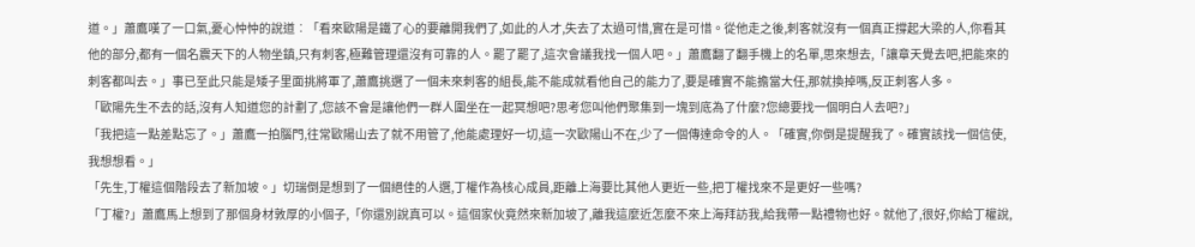道。」蕭鷹嘆了一口氣,憂心忡忡的說道︰「看來歐陽是鐵了心的要離開我們了,如此的人才,失去了太過可惜,實在是可惜。從他走之後,刺客就沒有一個真正撐起大梁的人,你看其他的部分,都有一個名震天下的人物坐鎮,只有刺客,極難管理還沒有可靠的人。罷了罷了,這次會議我找一個人吧。」蕭鷹翻了翻手機上的名單,思來想去,「讓章天覺去吧,把能來的刺客都叫去。」事已至此只能是矮子里面挑將軍了,蕭鷹挑選了一個未來刺客的組長,能不能成就看他自己的能力了,要是確實不能擔當大任,那就換掉嗎,反正刺客人多。
「歐陽先生不去的話,沒有人知道您的計劃了,您該不會是讓他們一群人圍坐在一起冥想吧?思考您叫他們聚集到一塊到底為了什麼?您總要找一個明白人去吧?」
「我把這一點差點忘了。」蕭鷹一拍腦門,往常歐陽山去了就不用管了,他能處理好一切,這一次歐陽山不在,少了一個傳達命令的人。「確實,你倒是提醒我了。確實該找一個信使,我想想看。」
「先生,丁權這個階段去了新加坡。」切瑞倒是想到了一個絕佳的人選,丁權作為核心成員,距離上海要比其他人更近一些,把丁權找來不是更好一些嗎?
「丁權?」蕭鷹馬上想到了那個身材敦厚的小個子,「你還別說真可以。這個家伙竟然來新加坡了,離我這麼近怎麼不來上海拜訪我,給我帶一點禮物也好。就他了,很好,你給丁權說,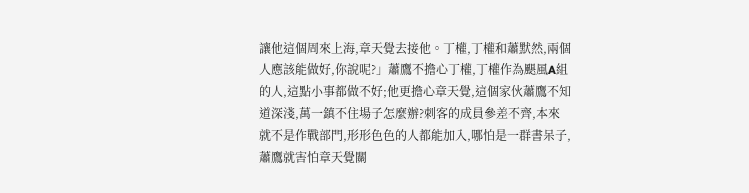讓他這個周來上海,章天覺去接他。丁權,丁權和蕭默然,兩個人應該能做好,你說呢?」蕭鷹不擔心丁權,丁權作為颶風A組的人,這點小事都做不好;他更擔心章天覺,這個家伙蕭鷹不知道深淺,萬一鎮不住場子怎麼辦?刺客的成員參差不齊,本來就不是作戰部門,形形色色的人都能加入,哪怕是一群書呆子,蕭鷹就害怕章天覺關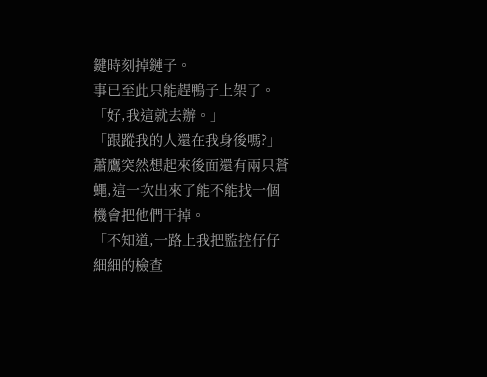鍵時刻掉鏈子。
事已至此只能趕鴨子上架了。
「好,我這就去辦。」
「跟蹤我的人還在我身後嗎?」蕭鷹突然想起來後面還有兩只蒼蠅,這一次出來了能不能找一個機會把他們干掉。
「不知道,一路上我把監控仔仔細細的檢查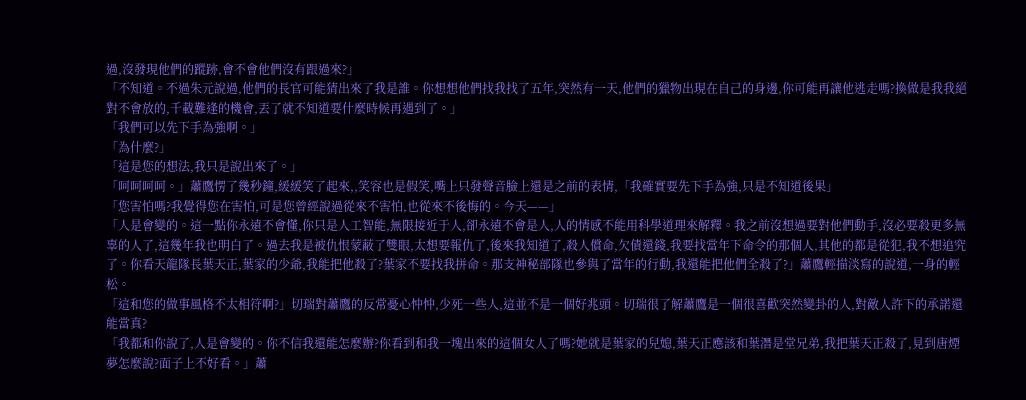過,沒發現他們的蹤跡,會不會他們沒有跟過來?」
「不知道。不過朱元說過,他們的長官可能猜出來了我是誰。你想想他們找我找了五年,突然有一天,他們的獵物出現在自己的身邊,你可能再讓他逃走嗎?換做是我我絕對不會放的,千載難逢的機會,丟了就不知道要什麼時候再遇到了。」
「我們可以先下手為強啊。」
「為什麼?」
「這是您的想法,我只是說出來了。」
「呵呵呵呵。」蕭鷹愣了幾秒鐘,緩緩笑了起來,,笑容也是假笑,嘴上只發聲音臉上還是之前的表情,「我確實要先下手為強,只是不知道後果」
「您害怕嗎?我覺得您在害怕,可是您曾經說過從來不害怕,也從來不後悔的。今天——」
「人是會變的。這一點你永遠不會懂,你只是人工智能,無限接近于人,卻永遠不會是人,人的情感不能用科學道理來解釋。我之前沒想過要對他們動手,沒必要殺更多無辜的人了,這幾年我也明白了。過去我是被仇恨蒙蔽了雙眼,太想要報仇了,後來我知道了,殺人償命,欠債還錢,我要找當年下命令的那個人,其他的都是從犯,我不想追究了。你看天龍隊長葉天正,葉家的少爺,我能把他殺了?葉家不要找我拼命。那支神秘部隊也參與了當年的行動,我還能把他們全殺了?」蕭鷹輕描淡寫的說道,一身的輕松。
「這和您的做事風格不太相符啊?」切瑞對蕭鷹的反常憂心忡忡,少死一些人,這並不是一個好兆頭。切瑞很了解蕭鷹是一個很喜歡突然變卦的人,對敵人許下的承諾還能當真?
「我都和你說了,人是會變的。你不信我還能怎麼辦?你看到和我一塊出來的這個女人了嗎?她就是葉家的兒媳,葉天正應該和葉潛是堂兄弟,我把葉天正殺了,見到唐煙夢怎麼說?面子上不好看。」蕭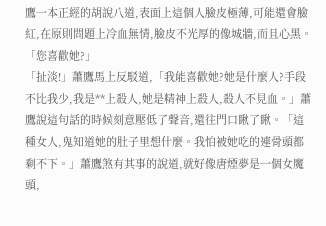鷹一本正經的胡說八道,表面上這個人臉皮極薄,可能還會臉紅,在原則問題上冷血無情,臉皮不光厚的像城牆,而且心黑。
「您喜歡她?」
「扯淡!」蕭鷹馬上反駁道,「我能喜歡她?她是什麼人?手段不比我少,我是**上殺人,她是精神上殺人,殺人不見血。」蕭鷹說這句話的時候刻意壓低了聲音,還往門口瞅了瞅。「這種女人,鬼知道她的肚子里想什麼。我怕被她吃的連骨頭都剩不下。」蕭鷹煞有其事的說道,就好像唐煙夢是一個女魔頭,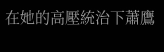在她的高壓統治下蕭鷹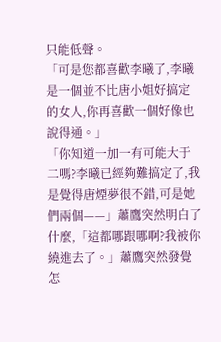只能低聲。
「可是您都喜歡李曦了,李曦是一個並不比唐小姐好搞定的女人,你再喜歡一個好像也說得通。」
「你知道一加一有可能大于二嗎?李曦已經夠難搞定了,我是覺得唐煙夢很不錯,可是她們兩個——」蕭鷹突然明白了什麼,「這都哪跟哪啊?我被你繞進去了。」蕭鷹突然發覺怎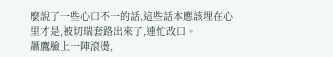麼說了一些心口不一的話,這些話本應該埋在心里才是,被切瑞套路出來了,連忙改口。
蕭鷹臉上一陣滾燙,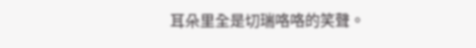耳朵里全是切瑞咯咯的笑聲。